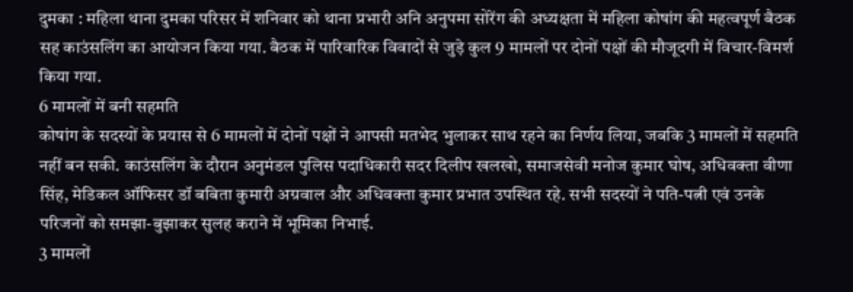दुमका : महिला थाना दुमका परिसर में शनिवार को थाना प्रभारी अनि अनुपमा सोरेंग की अध्यक्षता में महिला कोषांग की महत्वपूर्ण बैठक सह काउंसलिंग का आयोजन किया गया. बैठक में पारिवारिक विवादों से जुड़े कुल 9 मामलों पर दोनों पक्षों की मौजूदगी में विचार-विमर्श किया गया.
6 मामलों में बनी सहमति
कोषांग के सदस्यों के प्रयास से 6 मामलों में दोनों पक्षों ने आपसी मतभेद भुलाकर साथ रहने का निर्णय लिया, जबकि 3 मामलों में सहमति नहीं बन सकी. काउंसलिंग के दौरान अनुमंडल पुलिस पदाधिकारी सदर दिलीप खलखो, समाजसेवी मनोज कुमार घोष, अधिवक्ता वीणा सिंह, मेडिकल ऑफिसर डॉ बबिता कुमारी अग्रवाल और अधिवक्ता कुमार प्रभात उपस्थित रहे. सभी सदस्यों ने पति-पत्नी एवं उनके परिजनों को समझा-बुझाकर सुलह कराने में भूमिका निभाई.
3 मामलों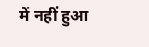में नहीं हुआ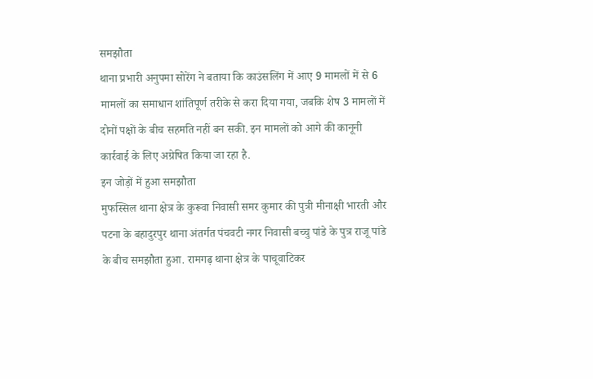समझौता
थाना प्रभारी अनुपमा सोरेंग ने बताया कि काउंसलिंग में आए 9 मामलों में से 6 मामलों का समाधान शांतिपूर्ण तरीके से करा दिया गया, जबकि शेष 3 मामलों में दोनों पक्षों के बीच सहमति नहीं बन सकी. इन मामलों को आगे की कानूनी कार्रवाई के लिए अग्रेषित किया जा रहा है.
इन जोड़ों में हुआ समझौता
मुफस्सिल थाना क्षेत्र के कुरूवा निवासी समर कुमार की पुत्री मीनाक्षी भारती और पटना के बहादुरपुर थाना अंतर्गत पंचवटी नगर निवासी बच्चु पांडे के पुत्र राजू पांडे के बीच समझौता हुआ. रामगढ़ थाना क्षेत्र के पाचूवाटिकर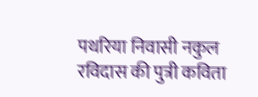पथरिया निवासी नकुल रविदास की पुत्री कविता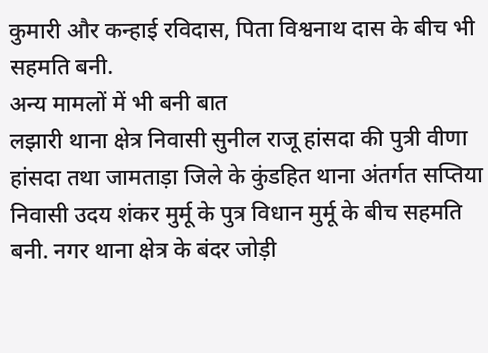कुमारी और कन्हाई रविदास, पिता विश्वनाथ दास के बीच भी सहमति बनी.
अन्य मामलों में भी बनी बात
लझारी थाना क्षेत्र निवासी सुनील राजू हांसदा की पुत्री वीणा हांसदा तथा जामताड़ा जिले के कुंडहित थाना अंतर्गत सप्तिया निवासी उदय शंकर मुर्मू के पुत्र विधान मुर्मू के बीच सहमति बनी. नगर थाना क्षेत्र के बंदर जोड़ी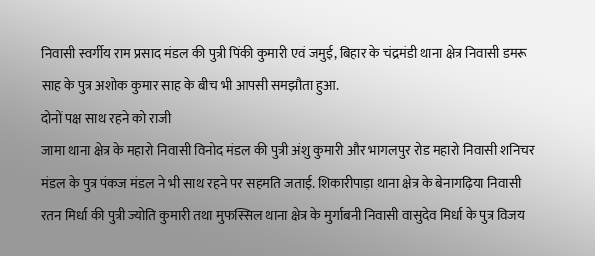निवासी स्वर्गीय राम प्रसाद मंडल की पुत्री पिंकी कुमारी एवं जमुई, बिहार के चंद्रमंडी थाना क्षेत्र निवासी डमरू साह के पुत्र अशोक कुमार साह के बीच भी आपसी समझौता हुआ.
दोनों पक्ष साथ रहने को राजी
जामा थाना क्षेत्र के महारो निवासी विनोद मंडल की पुत्री अंशु कुमारी और भागलपुर रोड महारो निवासी शनिचर मंडल के पुत्र पंकज मंडल ने भी साथ रहने पर सहमति जताई. शिकारीपाड़ा थाना क्षेत्र के बेनागढ़िया निवासी रतन मिर्धा की पुत्री ज्योति कुमारी तथा मुफस्सिल थाना क्षेत्र के मुर्गाबनी निवासी वासुदेव मिर्धा के पुत्र विजय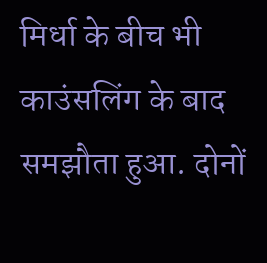मिर्धा के बीच भी काउंसलिंग के बाद समझौता हुआ. दोनों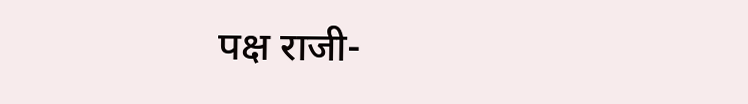पक्ष राजी-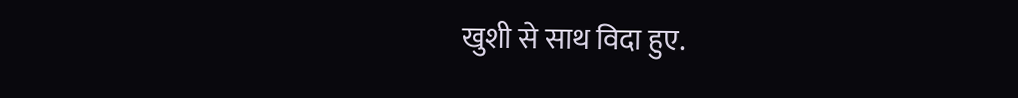खुशी से साथ विदा हुए.